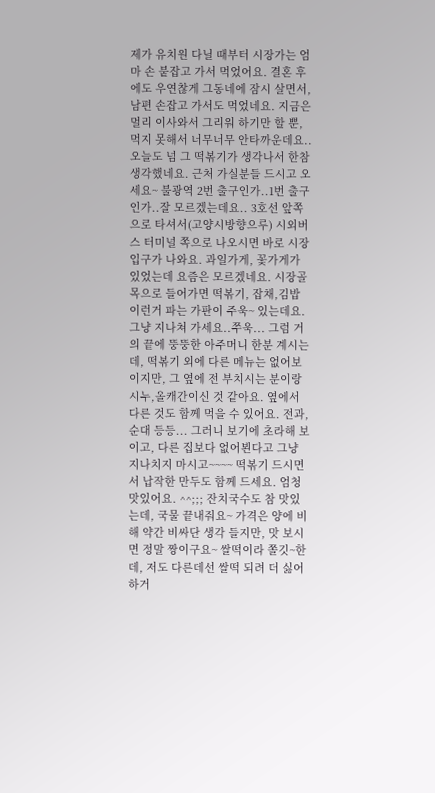제가 유치원 다닐 때부터 시장가는 엄마 손 붙잡고 가서 먹었어요. 결혼 후에도 우연찮게 그동네에 잠시 살면서, 남편 손잡고 가서도 먹었네요. 지금은 멀리 이사와서 그리워 하기만 할 뿐, 먹지 못해서 너무너무 안타까운데요.. 오늘도 넘 그 떡볶기가 생각나서 한참 생각했네요. 근처 가실분들 드시고 오세요~ 불광역 2번 출구인가..1번 출구인가..잘 모르겠는데요.. 3호선 앞쪽으로 타셔서(고양시방향으루) 시외버스 터미널 쪽으로 나오시면 바로 시장 입구가 나와요. 과일가게, 꽃가게가 있었는데 요즘은 모르겠네요. 시장골목으로 들어가면 떡볶기, 잡채,김밥 이런거 파는 가판이 주욱~ 있는데요. 그냥 지나쳐 가세요..쭈욱... 그럼 거의 끝에 뚱뚱한 아주머니 한분 계시는데, 떡볶기 외에 다른 메뉴는 없어보이지만, 그 옆에 전 부치시는 분이랑 시누,올캐간이신 것 같아요. 옆에서 다른 것도 함께 먹을 수 있어요. 전과, 순대 등등... 그러니 보기에 초라해 보이고, 다른 집보다 없어뵌다고 그냥 지나치지 마시고~~~~ 떡볶기 드시면서 납작한 만두도 함께 드세요. 엄청 맛있어요. ^^;;; 잔치국수도 참 맛있는데, 국물 끝내줘요~ 가격은 양에 비해 약간 비싸단 생각 들지만, 맛 보시면 정말 짱이구요~ 쌀떡이라 쫄깃~한데, 저도 다른데선 쌀떡 되려 더 싫어하거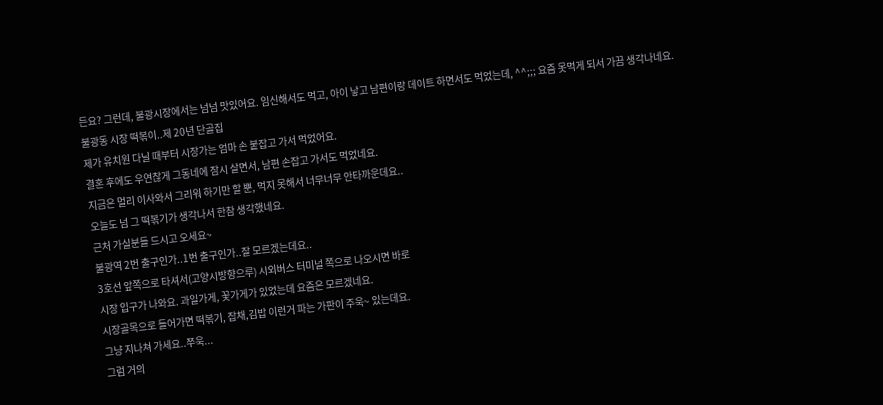든요? 그런데, 불광시장에서는 넘넘 맛있어요. 임신해서도 먹고, 아이 낳고 남편이랑 데이트 하면서도 먹었는데, ^^;;; 요즘 못먹게 되서 가끔 생각나네요.
불광동 시장 떡볶이..제 20년 단골집
제가 유치원 다닐 때부터 시장가는 엄마 손 붙잡고 가서 먹었어요.
결혼 후에도 우연찮게 그동네에 잠시 살면서, 남편 손잡고 가서도 먹었네요.
지금은 멀리 이사와서 그리워 하기만 할 뿐, 먹지 못해서 너무너무 안타까운데요..
오늘도 넘 그 떡볶기가 생각나서 한참 생각했네요.
근처 가실분들 드시고 오세요~
불광역 2번 출구인가..1번 출구인가..잘 모르겠는데요..
3호선 앞쪽으로 타셔서(고양시방향으루) 시외버스 터미널 쪽으로 나오시면 바로
시장 입구가 나와요. 과일가게, 꽃가게가 있었는데 요즘은 모르겠네요.
시장골목으로 들어가면 떡볶기, 잡채,김밥 이런거 파는 가판이 주욱~ 있는데요.
그냥 지나쳐 가세요..쭈욱...
그럼 거의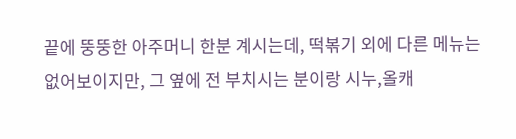끝에 뚱뚱한 아주머니 한분 계시는데, 떡볶기 외에 다른 메뉴는
없어보이지만, 그 옆에 전 부치시는 분이랑 시누,올캐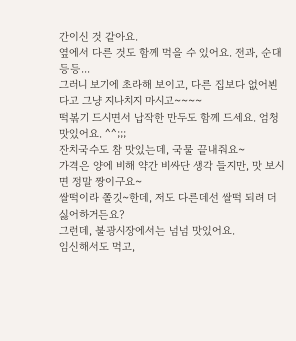간이신 것 같아요.
옆에서 다른 것도 함께 먹을 수 있어요. 전과, 순대 등등...
그러니 보기에 초라해 보이고, 다른 집보다 없어뵌다고 그냥 지나치지 마시고~~~~
떡볶기 드시면서 납작한 만두도 함께 드세요. 엄청 맛있어요. ^^;;;
잔치국수도 참 맛있는데, 국물 끝내줘요~
가격은 양에 비해 약간 비싸단 생각 들지만, 맛 보시면 정말 짱이구요~
쌀떡이라 쫄깃~한데, 저도 다른데선 쌀떡 되려 더 싫어하거든요?
그런데, 불광시장에서는 넘넘 맛있어요.
임신해서도 먹고,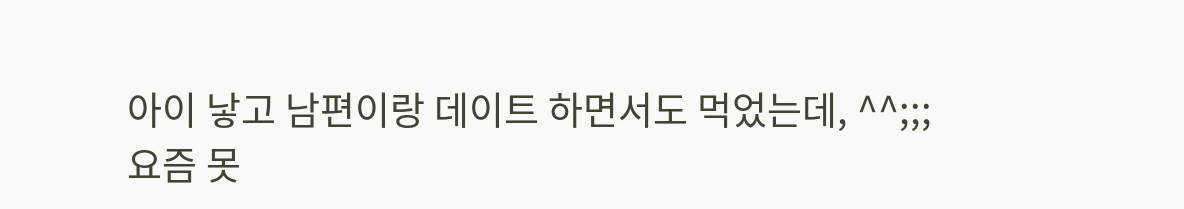아이 낳고 남편이랑 데이트 하면서도 먹었는데, ^^;;;
요즘 못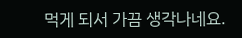먹게 되서 가끔 생각나네요.